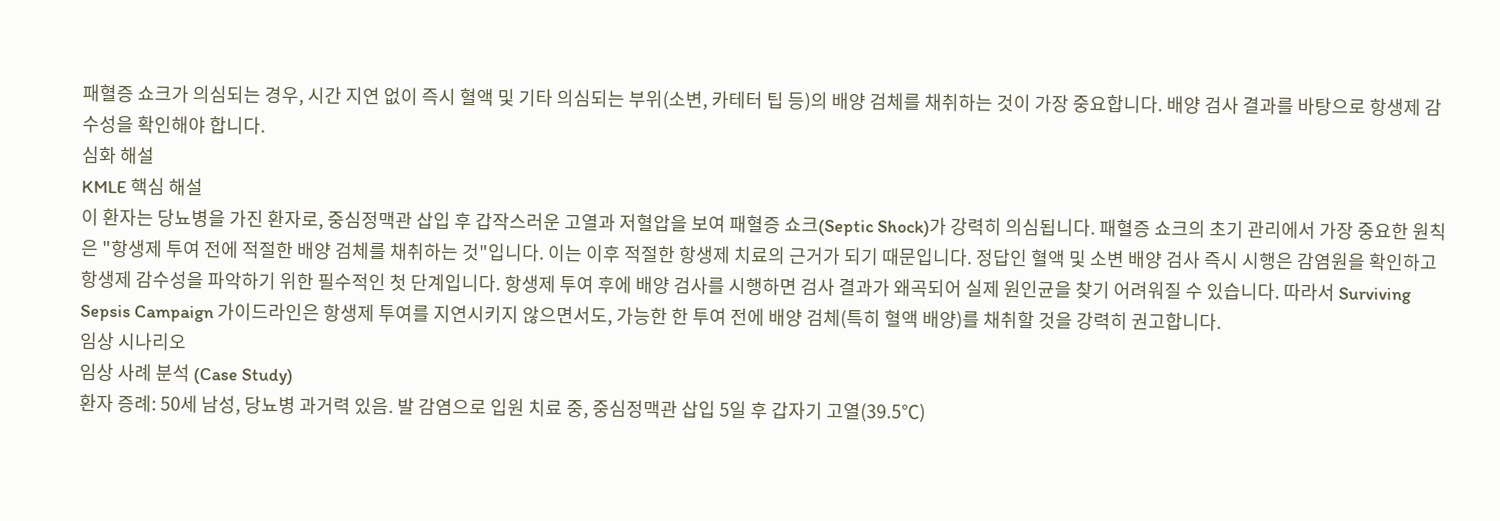패혈증 쇼크가 의심되는 경우, 시간 지연 없이 즉시 혈액 및 기타 의심되는 부위(소변, 카테터 팁 등)의 배양 검체를 채취하는 것이 가장 중요합니다. 배양 검사 결과를 바탕으로 항생제 감수성을 확인해야 합니다.
심화 해설
KMLE 핵심 해설
이 환자는 당뇨병을 가진 환자로, 중심정맥관 삽입 후 갑작스러운 고열과 저혈압을 보여 패혈증 쇼크(Septic Shock)가 강력히 의심됩니다. 패혈증 쇼크의 초기 관리에서 가장 중요한 원칙은 "항생제 투여 전에 적절한 배양 검체를 채취하는 것"입니다. 이는 이후 적절한 항생제 치료의 근거가 되기 때문입니다. 정답인 혈액 및 소변 배양 검사 즉시 시행은 감염원을 확인하고 항생제 감수성을 파악하기 위한 필수적인 첫 단계입니다. 항생제 투여 후에 배양 검사를 시행하면 검사 결과가 왜곡되어 실제 원인균을 찾기 어려워질 수 있습니다. 따라서 Surviving Sepsis Campaign 가이드라인은 항생제 투여를 지연시키지 않으면서도, 가능한 한 투여 전에 배양 검체(특히 혈액 배양)를 채취할 것을 강력히 권고합니다.
임상 시나리오
임상 사례 분석 (Case Study)
환자 증례: 50세 남성, 당뇨병 과거력 있음. 발 감염으로 입원 치료 중, 중심정맥관 삽입 5일 후 갑자기 고열(39.5℃)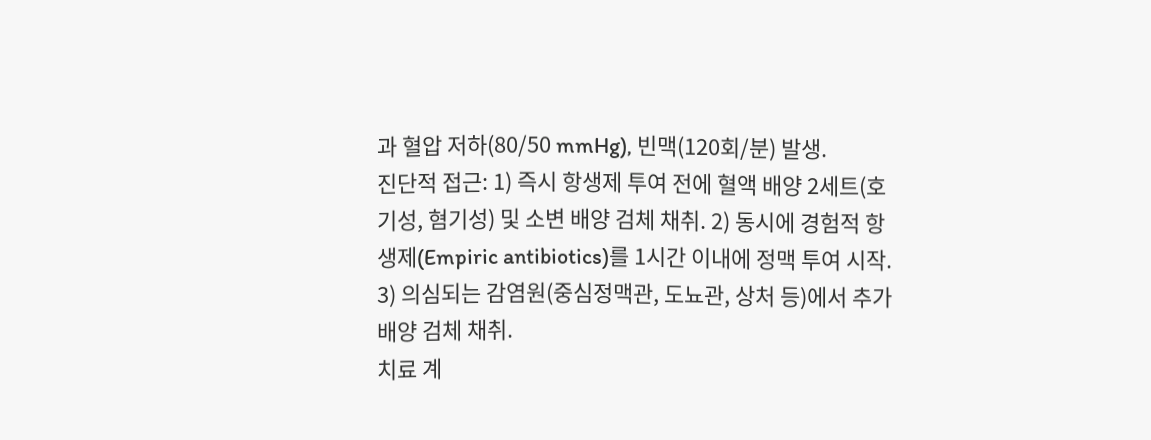과 혈압 저하(80/50 mmHg), 빈맥(120회/분) 발생.
진단적 접근: 1) 즉시 항생제 투여 전에 혈액 배양 2세트(호기성, 혐기성) 및 소변 배양 검체 채취. 2) 동시에 경험적 항생제(Empiric antibiotics)를 1시간 이내에 정맥 투여 시작. 3) 의심되는 감염원(중심정맥관, 도뇨관, 상처 등)에서 추가 배양 검체 채취.
치료 계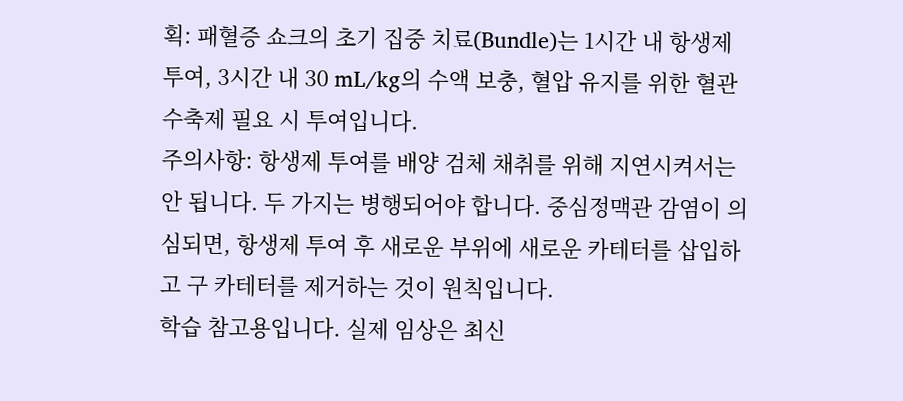획: 패혈증 쇼크의 초기 집중 치료(Bundle)는 1시간 내 항생제 투여, 3시간 내 30 mL/kg의 수액 보충, 혈압 유지를 위한 혈관수축제 필요 시 투여입니다.
주의사항: 항생제 투여를 배양 검체 채취를 위해 지연시켜서는 안 됩니다. 두 가지는 병행되어야 합니다. 중심정맥관 감염이 의심되면, 항생제 투여 후 새로운 부위에 새로운 카테터를 삽입하고 구 카테터를 제거하는 것이 원칙입니다.
학습 참고용입니다. 실제 임상은 최신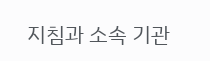지침과 소속 기관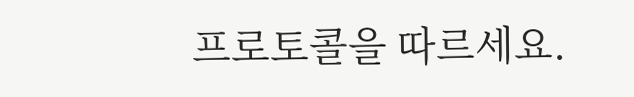프로토콜을 따르세요.